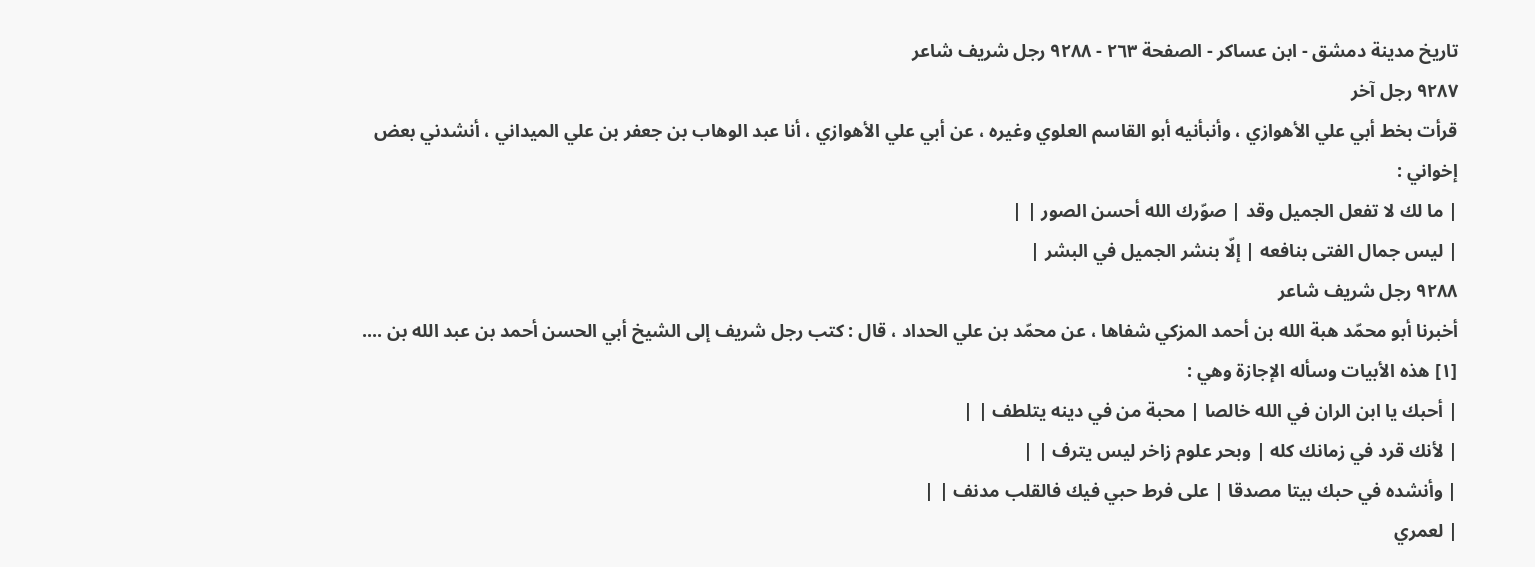تاريخ مدينة دمشق - ابن عساكر - الصفحة ٢٦٣ - ٩٢٨٨ رجل شريف شاعر
٩٢٨٧ رجل آخر
قرأت بخط أبي علي الأهوازي ، وأنبأنيه أبو القاسم العلوي وغيره ، عن أبي علي الأهوازي ، أنا عبد الوهاب بن جعفر بن علي الميداني ، أنشدني بعض إخواني :
| ما لك لا تفعل الجميل وقد | صوّرك الله أحسن الصور | |
| ليس جمال الفتى بنافعه | إلّا بنشر الجميل في البشر |
٩٢٨٨ رجل شريف شاعر
أخبرنا أبو محمّد هبة الله بن أحمد المزكي شفاها ، عن محمّد بن علي الحداد ، قال : كتب رجل شريف إلى الشيخ أبي الحسن أحمد بن عبد الله بن .... [١] هذه الأبيات وسأله الإجازة وهي :
| أحبك يا ابن الران في الله خالصا | محبة من في دينه يتلطف | |
| لأنك قرد في زمانك كله | وبحر علوم زاخر ليس يترف | |
| وأنشده في حبك بيتا مصدقا | على فرط حبي فيك فالقلب مدنف | |
| لعمري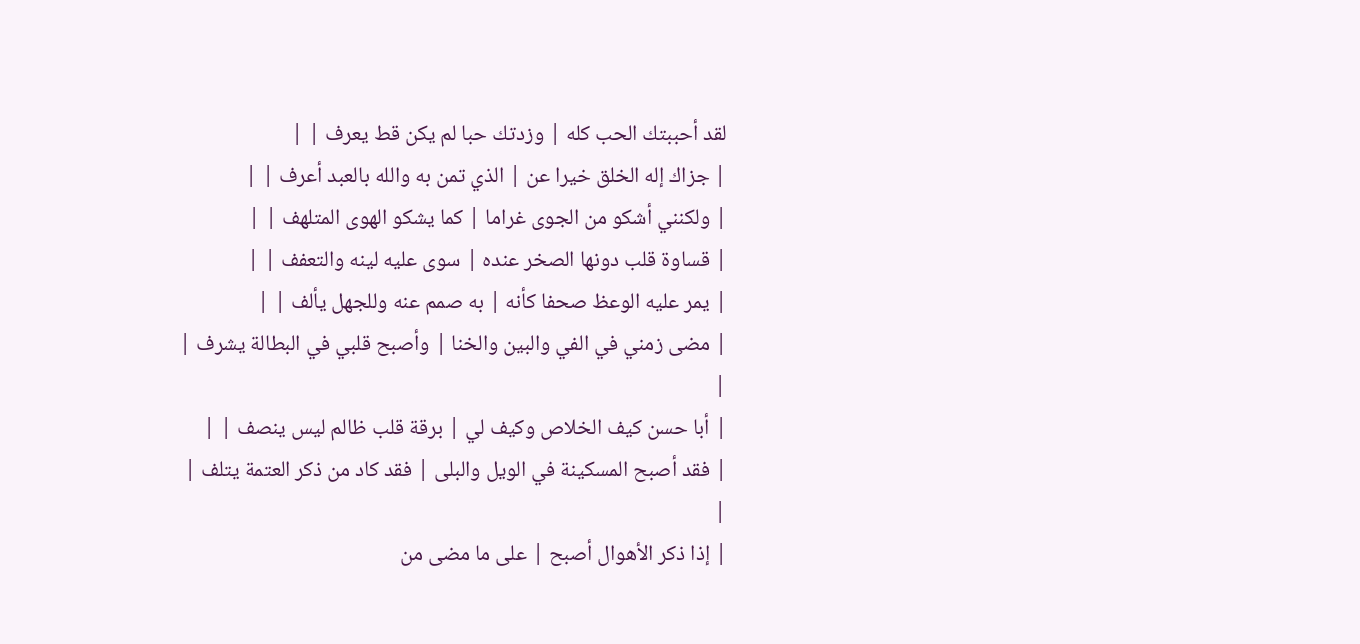لقد أحببتك الحب كله | وزدتك حبا لم يكن قط يعرف | |
| جزاك إله الخلق خيرا عن | الذي تمن به والله بالعبد أعرف | |
| ولكنني أشكو من الجوى غراما | كما يشكو الهوى المتلهف | |
| قساوة قلب دونها الصخر عنده | سوى عليه لينه والتعفف | |
| يمر عليه الوعظ صحفا كأنه | به صمم عنه وللجهل يألف | |
| مضى زمني في الفي والبين والخنا | وأصبح قلبي في البطالة يشرف | |
| أبا حسن كيف الخلاص وكيف لي | برقة قلب ظالم ليس ينصف | |
| فقد أصبح المسكينة في الويل والبلى | فقد كاد من ذكر العتمة يتلف | |
| إذا ذكر الأهوال أصبح | على ما مضى من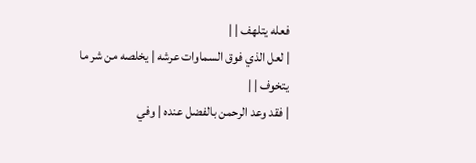فعله يتلهف | |
| لعل الذي فوق السماوات عرشه | يخلصه من شر ما يتخوف | |
| فقد وعد الرحمن بالفضل عنده | وفي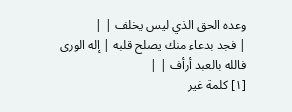وعده الحق الذي ليس يخلف | |
| فجد بدعاء منك يصلح قلبه | إله الورى فالله بالعبد أرأف | |
[١] كلمة غير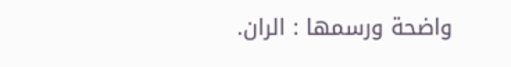واضحة ورسمها : الران.